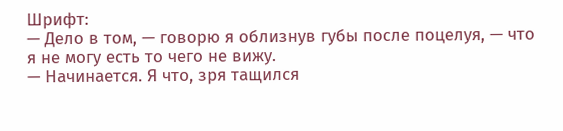Шрифт:
— Дело в том, — говорю я облизнув губы после поцелуя, — что я не могу есть то чего не вижу.
— Начинается. Я что, зря тащился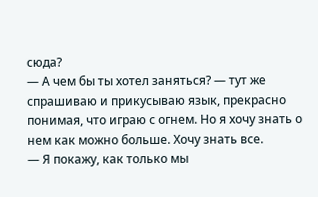сюда?
— А чем бы ты хотел заняться? — тут же спрашиваю и прикусываю язык, прекрасно понимая, что играю с огнем. Но я хочу знать о нем как можно больше. Хочу знать все.
— Я покажу, как только мы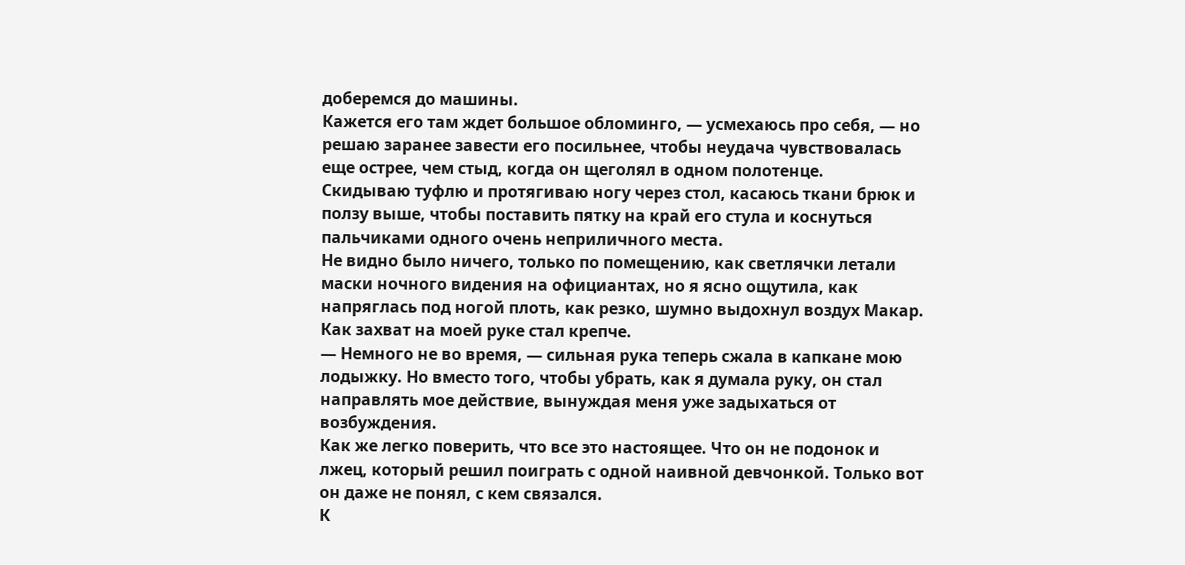доберемся до машины.
Кажется его там ждет большое обломинго, — усмехаюсь про себя, — но решаю заранее завести его посильнее, чтобы неудача чувствовалась еще острее, чем стыд, когда он щеголял в одном полотенце.
Скидываю туфлю и протягиваю ногу через стол, касаюсь ткани брюк и ползу выше, чтобы поставить пятку на край его стула и коснуться пальчиками одного очень неприличного места.
Не видно было ничего, только по помещению, как светлячки летали маски ночного видения на официантах, но я ясно ощутила, как напряглась под ногой плоть, как резко, шумно выдохнул воздух Макар. Как захват на моей руке стал крепче.
— Немного не во время, — сильная рука теперь сжала в капкане мою лодыжку. Но вместо того, чтобы убрать, как я думала руку, он стал направлять мое действие, вынуждая меня уже задыхаться от возбуждения.
Как же легко поверить, что все это настоящее. Что он не подонок и лжец, который решил поиграть с одной наивной девчонкой. Только вот он даже не понял, с кем связался.
К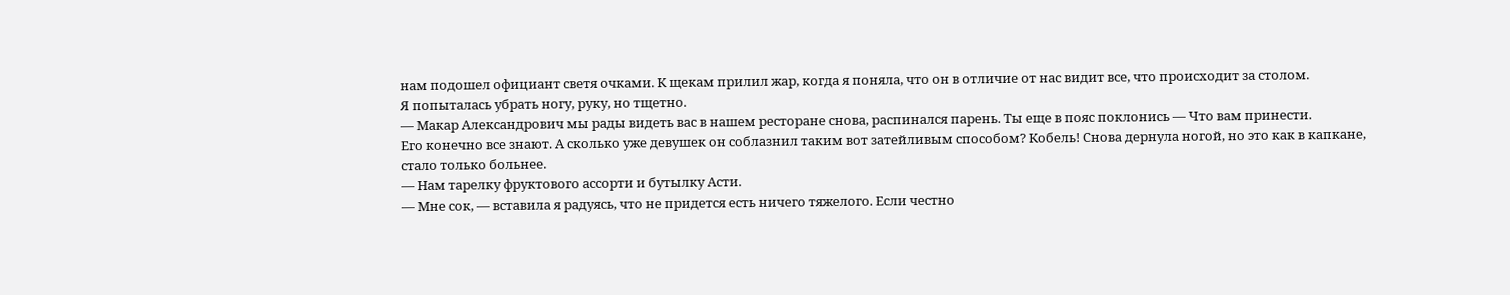нам подошел официант светя очками. К щекам прилил жар, когда я поняла, что он в отличие от нас видит все, что происходит за столом.
Я попыталась убрать ногу, руку, но тщетно.
— Макар Александрович мы рады видеть вас в нашем ресторане снова, распинался парень. Ты еще в пояс поклонись — Что вам принести.
Его конечно все знают. А сколько уже девушек он соблазнил таким вот затейливым способом? Кобель! Снова дернула ногой, но это как в капкане, стало только больнее.
— Нам тарелку фруктового ассорти и бутылку Асти.
— Мне сок, — вставила я радуясь, что не придется есть ничего тяжелого. Если честно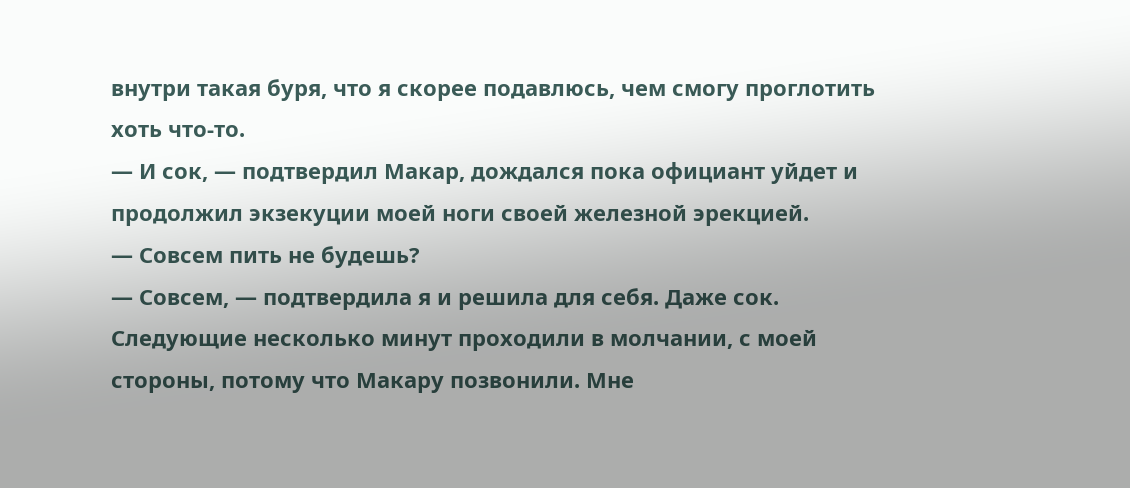внутри такая буря, что я скорее подавлюсь, чем смогу проглотить хоть что-то.
— И сок, — подтвердил Макар, дождался пока официант уйдет и продолжил экзекуции моей ноги своей железной эрекцией.
— Совсем пить не будешь?
— Совсем, — подтвердила я и решила для себя. Даже сок.
Следующие несколько минут проходили в молчании, с моей стороны, потому что Макару позвонили. Мне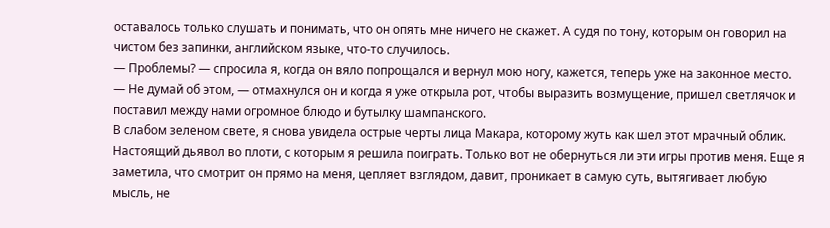оставалось только слушать и понимать, что он опять мне ничего не скажет. А судя по тону, которым он говорил на чистом без запинки, английском языке, что-то случилось.
— Проблемы? — спросила я, когда он вяло попрощался и вернул мою ногу, кажется, теперь уже на законное место.
— Не думай об этом, — отмахнулся он и когда я уже открыла рот, чтобы выразить возмущение, пришел светлячок и поставил между нами огромное блюдо и бутылку шампанского.
В слабом зеленом свете, я снова увидела острые черты лица Макара, которому жуть как шел этот мрачный облик. Настоящий дьявол во плоти, с которым я решила поиграть. Только вот не обернуться ли эти игры против меня. Еще я заметила, что смотрит он прямо на меня, цепляет взглядом, давит, проникает в самую суть, вытягивает любую мысль, не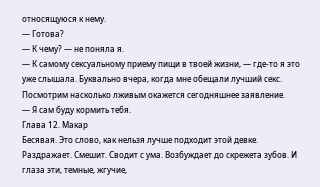относящуюся к нему.
— Готова?
— К чему? — не поняла я.
— К самому сексуальному приему пищи в твоей жизни, — где-то я это уже слышала. Буквально вчера, когда мне обещали лучший секс. Посмотрим насколько лживым окажется сегодняшнее заявление.
— Я сам буду кормить тебя.
Глава 12. Макар
Бесявая. Это слово, как нельзя лучше подходит этой девке. Раздражает. Смешит. Сводит с ума. Возбуждает до скрежета зубов. И глаза эти, темные, жгучие,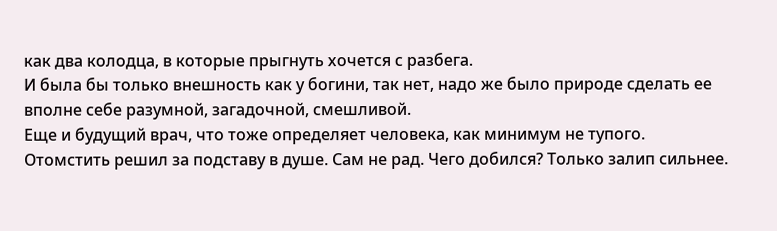как два колодца, в которые прыгнуть хочется с разбега.
И была бы только внешность как у богини, так нет, надо же было природе сделать ее вполне себе разумной, загадочной, смешливой.
Еще и будущий врач, что тоже определяет человека, как минимум не тупого.
Отомстить решил за подставу в душе. Сам не рад. Чего добился? Только залип сильнее.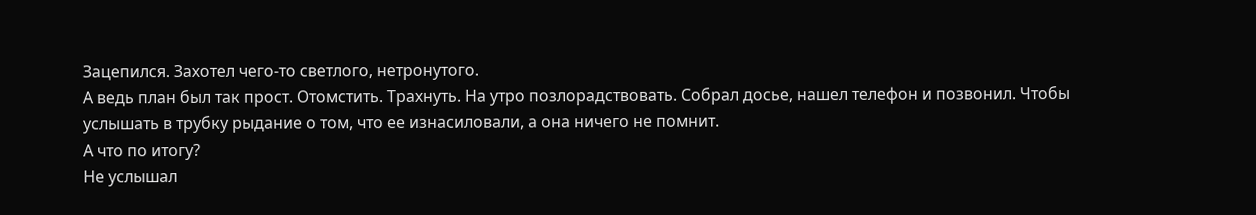Зацепился. Захотел чего-то светлого, нетронутого.
А ведь план был так прост. Отомстить. Трахнуть. На утро позлорадствовать. Собрал досье, нашел телефон и позвонил. Чтобы услышать в трубку рыдание о том, что ее изнасиловали, а она ничего не помнит.
А что по итогу?
Не услышал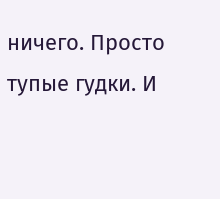ничего. Просто тупые гудки. И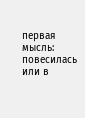первая мысль: повесилась или в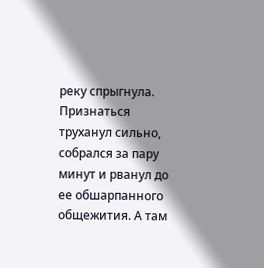реку спрыгнула. Признаться труханул сильно, собрался за пару минут и рванул до ее обшарпанного общежития. А там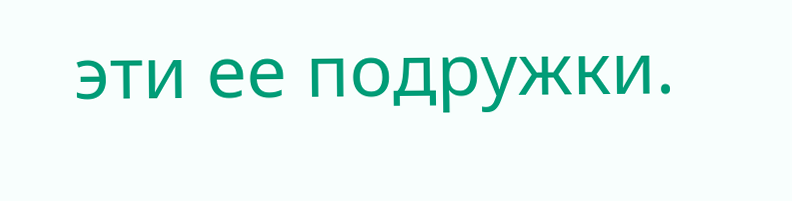эти ее подружки.